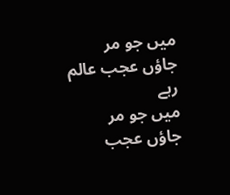میں جو مر جاؤں عجب عالم رہے
میں جو مر جاؤں عجب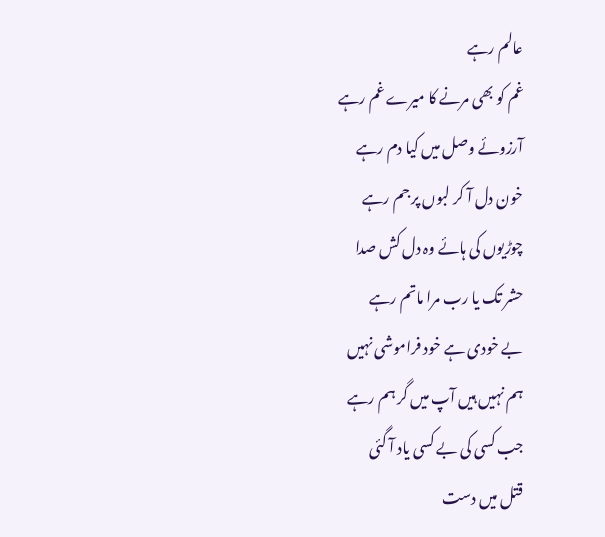عالم رہے
غم کو بھی مرنے کا میرے غم رہے
آرزوئے وصل میں کیا دم رہے
خون دل آ کر لبوں پر جم رہے
چوڑیوں کی ہائے وہ دل کش صدا
حشر تک یا رب مرا ماتم رہے
بے خودی ہے خود فراموشی نہیں
ہم نہیں ہیں آپ میں گر ہم رہے
جب کسی کی بے کسی یاد آ گئی
قتل میں دست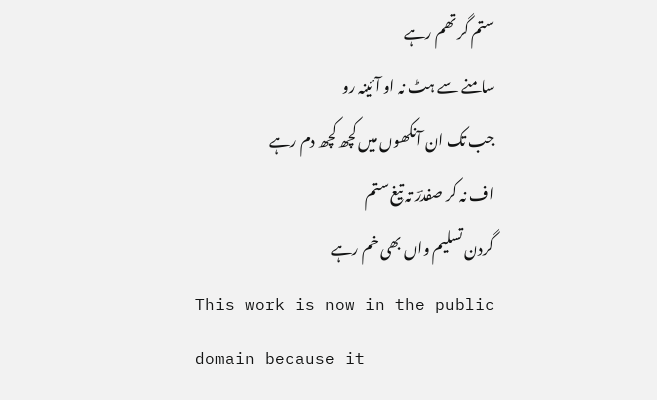ستم گر تھم رہے
سامنے سے ہٹ نہ او آئینہ رو
جب تک ان آنکھوں میں کچھ کچھ دم رہے
اف نہ کر صفدرؔ تہ تیغ ستم
گردن تسلیم واں بھی خم رہے
This work is now in the public domain because it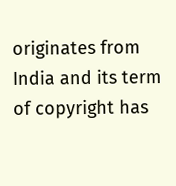originates from India and its term of copyright has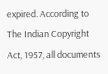expired. According to The Indian Copyright Act, 1957, all documents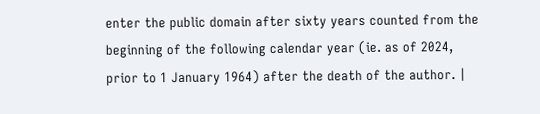enter the public domain after sixty years counted from the beginning of the following calendar year (ie. as of 2024, prior to 1 January 1964) after the death of the author. |